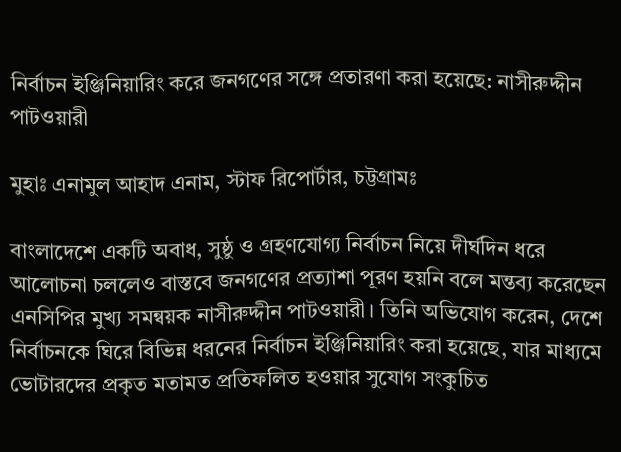নির্বাচন ইঞ্জিনিয়ারিং করে জনগণের সঙ্গে প্রতারণা করা হয়েছে: নাসীরুদ্দীন পাটওয়ারী

মুহাঃ এনামুল আহাদ এনাম, স্টাফ রিপোর্টার, চট্টগ্রামঃ

বাংলাদেশে একটি অবাধ, সুষ্ঠু ও গ্রহণযোগ্য নির্বাচন নিয়ে দীর্ঘদিন ধরে আলোচনা চললেও বাস্তবে জনগণের প্রত্যাশা পূরণ হয়নি বলে মন্তব্য করেছেন এনসিপির মুখ্য সমন্বয়ক নাসীরুদ্দীন পাটওয়ারী। তিনি অভিযোগ করেন, দেশে নির্বাচনকে ঘিরে বিভিন্ন ধরনের নির্বাচন ইঞ্জিনিয়ারিং করা হয়েছে, যার মাধ্যমে ভোটারদের প্রকৃত মতামত প্রতিফলিত হওয়ার সুযোগ সংকুচিত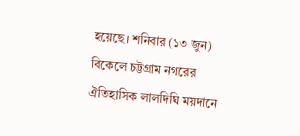হয়েছে। শনিবার (১৩ জুন) বিকেলে চট্টগ্রাম নগরের ঐতিহাসিক লালদিঘি ময়দানে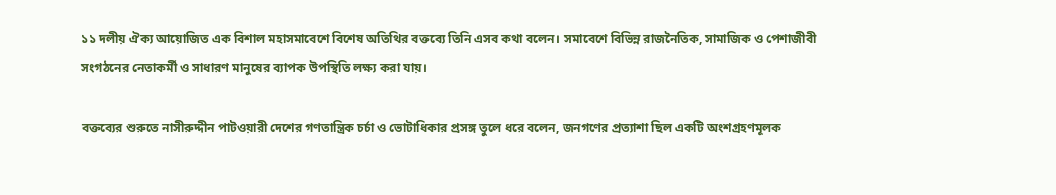১১ দলীয় ঐক্য আয়োজিত এক বিশাল মহাসমাবেশে বিশেষ অতিথির বক্তব্যে তিনি এসব কথা বলেন। সমাবেশে বিভিন্ন রাজনৈতিক, সামাজিক ও পেশাজীবী সংগঠনের নেতাকর্মী ও সাধারণ মানুষের ব্যাপক উপস্থিতি লক্ষ্য করা যায়।

বক্তব্যের শুরুতে নাসীরুদ্দীন পাটওয়ারী দেশের গণতান্ত্রিক চর্চা ও ভোটাধিকার প্রসঙ্গ তুলে ধরে বলেন, জনগণের প্রত্যাশা ছিল একটি অংশগ্রহণমূলক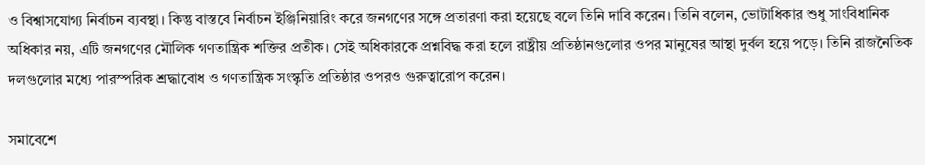ও বিশ্বাসযোগ্য নির্বাচন ব্যবস্থা। কিন্তু বাস্তবে নির্বাচন ইঞ্জিনিয়ারিং করে জনগণের সঙ্গে প্রতারণা করা হয়েছে বলে তিনি দাবি করেন। তিনি বলেন, ভোটাধিকার শুধু সাংবিধানিক অধিকার নয়, এটি জনগণের মৌলিক গণতান্ত্রিক শক্তির প্রতীক। সেই অধিকারকে প্রশ্নবিদ্ধ করা হলে রাষ্ট্রীয় প্রতিষ্ঠানগুলোর ওপর মানুষের আস্থা দুর্বল হয়ে পড়ে। তিনি রাজনৈতিক দলগুলোর মধ্যে পারস্পরিক শ্রদ্ধাবোধ ও গণতান্ত্রিক সংস্কৃতি প্রতিষ্ঠার ওপরও গুরুত্বারোপ করেন।

সমাবেশে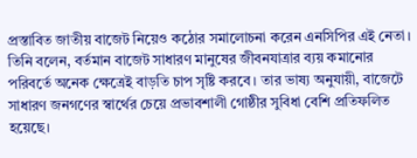প্রস্তাবিত জাতীয় বাজেট নিয়েও কঠোর সমালোচনা করেন এনসিপির এই নেতা। তিনি বলেন, বর্তমান বাজেট সাধারণ মানুষের জীবনযাত্রার ব্যয় কমানোর পরিবর্তে অনেক ক্ষেত্রেই বাড়তি চাপ সৃষ্টি করবে। তার ভাষ্য অনুযায়ী, বাজেটে সাধারণ জনগণের স্বার্থের চেয়ে প্রভাবশালী গোষ্ঠীর সুবিধা বেশি প্রতিফলিত হয়েছে।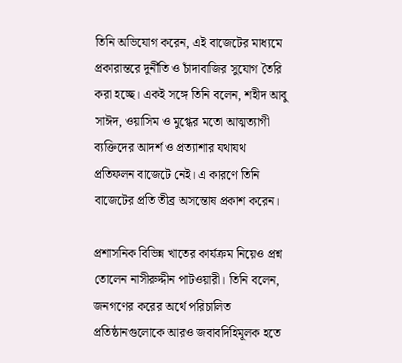তিনি অভিযোগ করেন, এই বাজেটের মাধ্যমে প্রকারান্তরে দুর্নীতি ও চাঁদাবাজির সুযোগ তৈরি করা হচ্ছে। একই সঙ্গে তিনি বলেন, শহীদ আবু সাঈদ, ওয়াসিম ও মুগ্ধের মতো আত্মত্যাগী ব্যক্তিদের আদর্শ ও প্রত্যাশার যথাযথ প্রতিফলন বাজেটে নেই। এ কারণে তিনি বাজেটের প্রতি তীব্র অসন্তোষ প্রকাশ করেন।

প্রশাসনিক বিভিন্ন খাতের কার্যক্রম নিয়েও প্রশ্ন তোলেন নাসীরুদ্দীন পাটওয়ারী। তিনি বলেন, জনগণের করের অর্থে পরিচালিত প্রতিষ্ঠানগুলোকে আরও জবাবদিহিমূলক হতে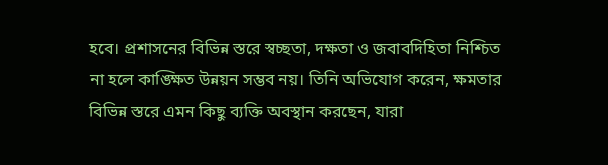হবে। প্রশাসনের বিভিন্ন স্তরে স্বচ্ছতা, দক্ষতা ও জবাবদিহিতা নিশ্চিত না হলে কাঙ্ক্ষিত উন্নয়ন সম্ভব নয়। তিনি অভিযোগ করেন, ক্ষমতার বিভিন্ন স্তরে এমন কিছু ব্যক্তি অবস্থান করছেন, যারা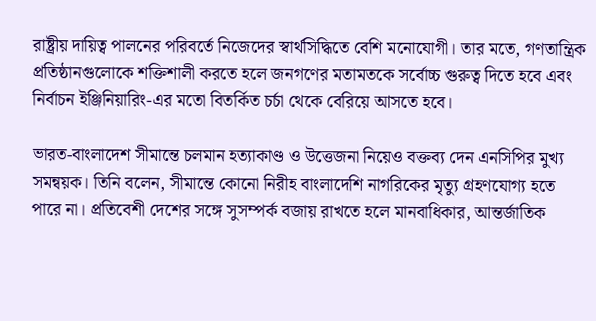রাষ্ট্রীয় দায়িত্ব পালনের পরিবর্তে নিজেদের স্বার্থসিদ্ধিতে বেশি মনোযোগী। তার মতে, গণতান্ত্রিক প্রতিষ্ঠানগুলোকে শক্তিশালী করতে হলে জনগণের মতামতকে সর্বোচ্চ গুরুত্ব দিতে হবে এবং নির্বাচন ইঞ্জিনিয়ারিং-এর মতো বিতর্কিত চর্চা থেকে বেরিয়ে আসতে হবে।

ভারত-বাংলাদেশ সীমান্তে চলমান হত্যাকাণ্ড ও উত্তেজনা নিয়েও বক্তব্য দেন এনসিপির মুখ্য সমন্বয়ক। তিনি বলেন, সীমান্তে কোনো নিরীহ বাংলাদেশি নাগরিকের মৃত্যু গ্রহণযোগ্য হতে পারে না। প্রতিবেশী দেশের সঙ্গে সুসম্পর্ক বজায় রাখতে হলে মানবাধিকার, আন্তর্জাতিক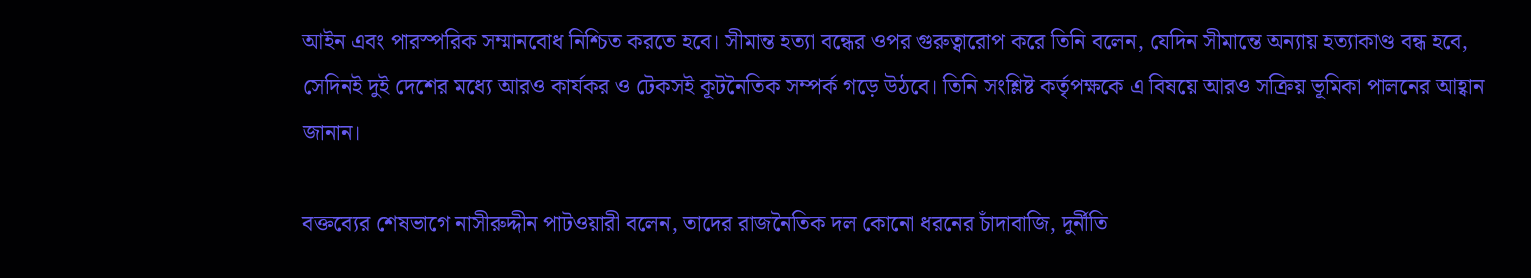আইন এবং পারস্পরিক সম্মানবোধ নিশ্চিত করতে হবে। সীমান্ত হত্যা বন্ধের ওপর গুরুত্বারোপ করে তিনি বলেন, যেদিন সীমান্তে অন্যায় হত্যাকাণ্ড বন্ধ হবে, সেদিনই দুই দেশের মধ্যে আরও কার্যকর ও টেকসই কূটনৈতিক সম্পর্ক গড়ে উঠবে। তিনি সংশ্লিষ্ট কর্তৃপক্ষকে এ বিষয়ে আরও সক্রিয় ভূমিকা পালনের আহ্বান জানান।

বক্তব্যের শেষভাগে নাসীরুদ্দীন পাটওয়ারী বলেন, তাদের রাজনৈতিক দল কোনো ধরনের চাঁদাবাজি, দুর্নীতি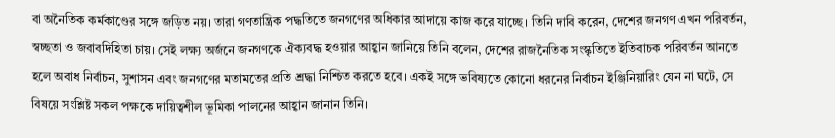বা অনৈতিক কর্মকাণ্ডের সঙ্গে জড়িত নয়। তারা গণতান্ত্রিক পদ্ধতিতে জনগণের অধিকার আদায়ে কাজ করে যাচ্ছে। তিনি দাবি করেন, দেশের জনগণ এখন পরিবর্তন, স্বচ্ছতা ও জবাবদিহিতা চায়। সেই লক্ষ্য অর্জনে জনগণকে ঐক্যবদ্ধ হওয়ার আহ্বান জানিয়ে তিনি বলেন, দেশের রাজনৈতিক সংস্কৃতিতে ইতিবাচক পরিবর্তন আনতে হলে অবাধ নির্বাচন, সুশাসন এবং জনগণের মতামতের প্রতি শ্রদ্ধা নিশ্চিত করতে হবে। একই সঙ্গে ভবিষ্যতে কোনো ধরনের নির্বাচন ইঞ্জিনিয়ারিং যেন না ঘটে, সে বিষয়ে সংশ্লিষ্ট সকল পক্ষকে দায়িত্বশীল ভূমিকা পালনের আহ্বান জানান তিনি।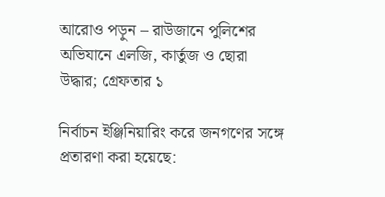আরোও পড়ুন – রাউজানে পুলিশের অভিযানে এলজি, কার্তুজ ও ছোরা উদ্ধার; গ্রেফতার ১

নির্বাচন ইঞ্জিনিয়ারিং করে জনগণের সঙ্গে প্রতারণা করা হয়েছে: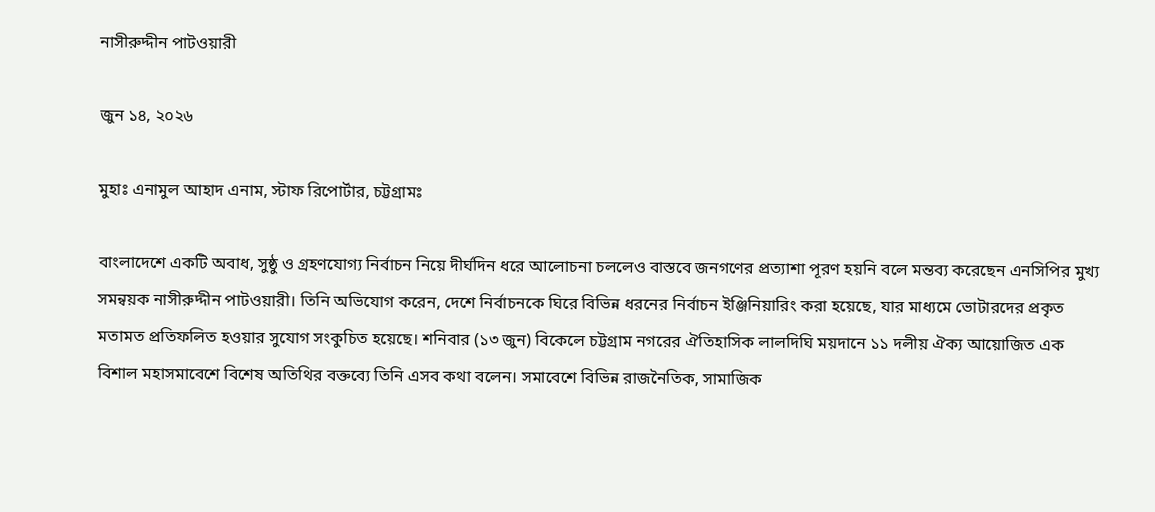নাসীরুদ্দীন পাটওয়ারী

জুন ১৪, ২০২৬

মুহাঃ এনামুল আহাদ এনাম, স্টাফ রিপোর্টার, চট্টগ্রামঃ

বাংলাদেশে একটি অবাধ, সুষ্ঠু ও গ্রহণযোগ্য নির্বাচন নিয়ে দীর্ঘদিন ধরে আলোচনা চললেও বাস্তবে জনগণের প্রত্যাশা পূরণ হয়নি বলে মন্তব্য করেছেন এনসিপির মুখ্য সমন্বয়ক নাসীরুদ্দীন পাটওয়ারী। তিনি অভিযোগ করেন, দেশে নির্বাচনকে ঘিরে বিভিন্ন ধরনের নির্বাচন ইঞ্জিনিয়ারিং করা হয়েছে, যার মাধ্যমে ভোটারদের প্রকৃত মতামত প্রতিফলিত হওয়ার সুযোগ সংকুচিত হয়েছে। শনিবার (১৩ জুন) বিকেলে চট্টগ্রাম নগরের ঐতিহাসিক লালদিঘি ময়দানে ১১ দলীয় ঐক্য আয়োজিত এক বিশাল মহাসমাবেশে বিশেষ অতিথির বক্তব্যে তিনি এসব কথা বলেন। সমাবেশে বিভিন্ন রাজনৈতিক, সামাজিক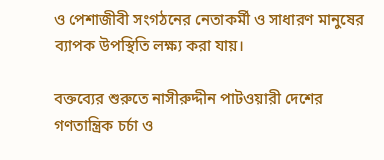ও পেশাজীবী সংগঠনের নেতাকর্মী ও সাধারণ মানুষের ব্যাপক উপস্থিতি লক্ষ্য করা যায়।

বক্তব্যের শুরুতে নাসীরুদ্দীন পাটওয়ারী দেশের গণতান্ত্রিক চর্চা ও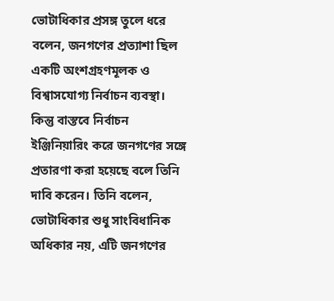ভোটাধিকার প্রসঙ্গ তুলে ধরে বলেন, জনগণের প্রত্যাশা ছিল একটি অংশগ্রহণমূলক ও বিশ্বাসযোগ্য নির্বাচন ব্যবস্থা। কিন্তু বাস্তবে নির্বাচন ইঞ্জিনিয়ারিং করে জনগণের সঙ্গে প্রতারণা করা হয়েছে বলে তিনি দাবি করেন। তিনি বলেন, ভোটাধিকার শুধু সাংবিধানিক অধিকার নয়, এটি জনগণের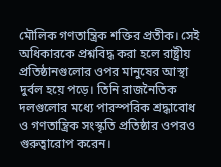মৌলিক গণতান্ত্রিক শক্তির প্রতীক। সেই অধিকারকে প্রশ্নবিদ্ধ করা হলে রাষ্ট্রীয় প্রতিষ্ঠানগুলোর ওপর মানুষের আস্থা দুর্বল হয়ে পড়ে। তিনি রাজনৈতিক দলগুলোর মধ্যে পারস্পরিক শ্রদ্ধাবোধ ও গণতান্ত্রিক সংস্কৃতি প্রতিষ্ঠার ওপরও গুরুত্বারোপ করেন।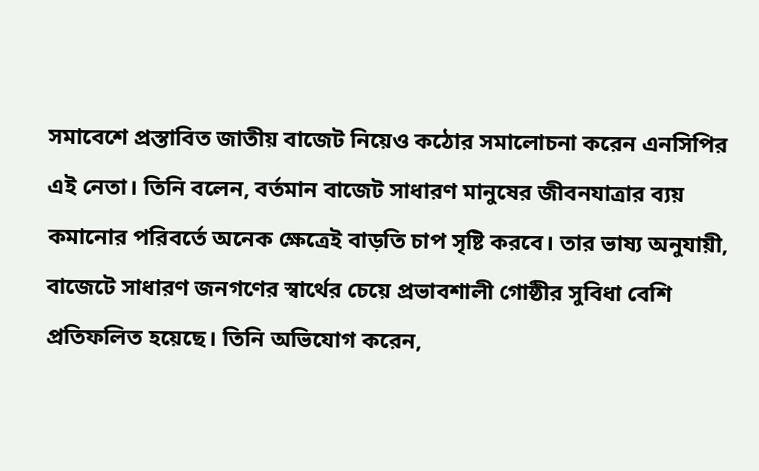সমাবেশে প্রস্তাবিত জাতীয় বাজেট নিয়েও কঠোর সমালোচনা করেন এনসিপির এই নেতা। তিনি বলেন, বর্তমান বাজেট সাধারণ মানুষের জীবনযাত্রার ব্যয় কমানোর পরিবর্তে অনেক ক্ষেত্রেই বাড়তি চাপ সৃষ্টি করবে। তার ভাষ্য অনুযায়ী, বাজেটে সাধারণ জনগণের স্বার্থের চেয়ে প্রভাবশালী গোষ্ঠীর সুবিধা বেশি প্রতিফলিত হয়েছে। তিনি অভিযোগ করেন,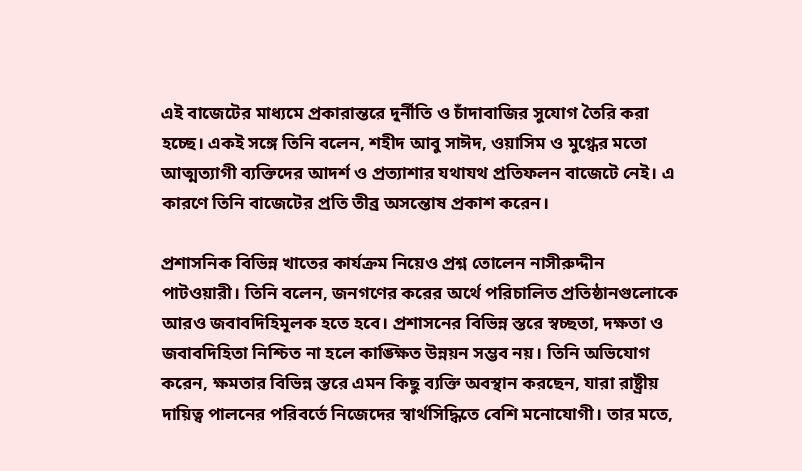এই বাজেটের মাধ্যমে প্রকারান্তরে দুর্নীতি ও চাঁদাবাজির সুযোগ তৈরি করা হচ্ছে। একই সঙ্গে তিনি বলেন, শহীদ আবু সাঈদ, ওয়াসিম ও মুগ্ধের মতো আত্মত্যাগী ব্যক্তিদের আদর্শ ও প্রত্যাশার যথাযথ প্রতিফলন বাজেটে নেই। এ কারণে তিনি বাজেটের প্রতি তীব্র অসন্তোষ প্রকাশ করেন।

প্রশাসনিক বিভিন্ন খাতের কার্যক্রম নিয়েও প্রশ্ন তোলেন নাসীরুদ্দীন পাটওয়ারী। তিনি বলেন, জনগণের করের অর্থে পরিচালিত প্রতিষ্ঠানগুলোকে আরও জবাবদিহিমূলক হতে হবে। প্রশাসনের বিভিন্ন স্তরে স্বচ্ছতা, দক্ষতা ও জবাবদিহিতা নিশ্চিত না হলে কাঙ্ক্ষিত উন্নয়ন সম্ভব নয়। তিনি অভিযোগ করেন, ক্ষমতার বিভিন্ন স্তরে এমন কিছু ব্যক্তি অবস্থান করছেন, যারা রাষ্ট্রীয় দায়িত্ব পালনের পরিবর্তে নিজেদের স্বার্থসিদ্ধিতে বেশি মনোযোগী। তার মতে,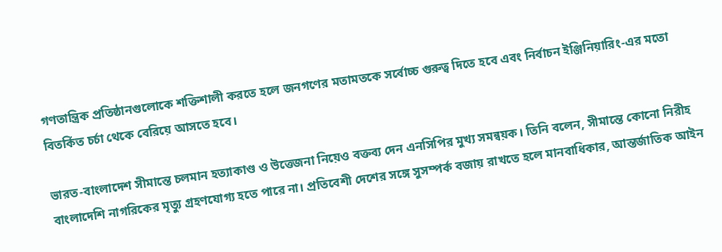গণতান্ত্রিক প্রতিষ্ঠানগুলোকে শক্তিশালী করতে হলে জনগণের মতামতকে সর্বোচ্চ গুরুত্ব দিতে হবে এবং নির্বাচন ইঞ্জিনিয়ারিং-এর মতো বিতর্কিত চর্চা থেকে বেরিয়ে আসতে হবে।

ভারত-বাংলাদেশ সীমান্তে চলমান হত্যাকাণ্ড ও উত্তেজনা নিয়েও বক্তব্য দেন এনসিপির মুখ্য সমন্বয়ক। তিনি বলেন, সীমান্তে কোনো নিরীহ বাংলাদেশি নাগরিকের মৃত্যু গ্রহণযোগ্য হতে পারে না। প্রতিবেশী দেশের সঙ্গে সুসম্পর্ক বজায় রাখতে হলে মানবাধিকার, আন্তর্জাতিক আইন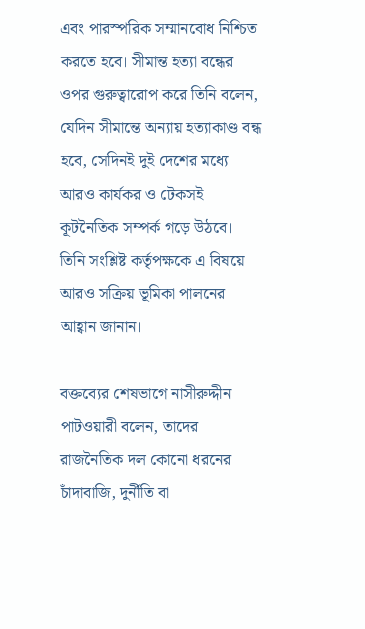এবং পারস্পরিক সম্মানবোধ নিশ্চিত করতে হবে। সীমান্ত হত্যা বন্ধের ওপর গুরুত্বারোপ করে তিনি বলেন, যেদিন সীমান্তে অন্যায় হত্যাকাণ্ড বন্ধ হবে, সেদিনই দুই দেশের মধ্যে আরও কার্যকর ও টেকসই কূটনৈতিক সম্পর্ক গড়ে উঠবে। তিনি সংশ্লিষ্ট কর্তৃপক্ষকে এ বিষয়ে আরও সক্রিয় ভূমিকা পালনের আহ্বান জানান।

বক্তব্যের শেষভাগে নাসীরুদ্দীন পাটওয়ারী বলেন, তাদের রাজনৈতিক দল কোনো ধরনের চাঁদাবাজি, দুর্নীতি বা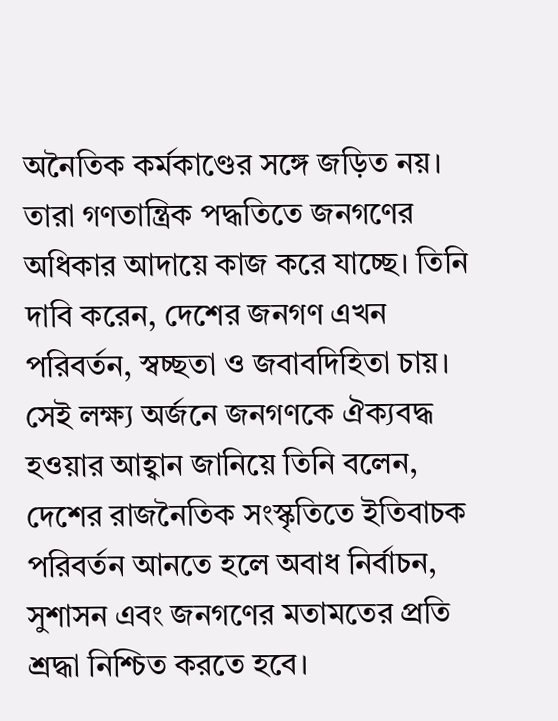অনৈতিক কর্মকাণ্ডের সঙ্গে জড়িত নয়। তারা গণতান্ত্রিক পদ্ধতিতে জনগণের অধিকার আদায়ে কাজ করে যাচ্ছে। তিনি দাবি করেন, দেশের জনগণ এখন পরিবর্তন, স্বচ্ছতা ও জবাবদিহিতা চায়। সেই লক্ষ্য অর্জনে জনগণকে ঐক্যবদ্ধ হওয়ার আহ্বান জানিয়ে তিনি বলেন, দেশের রাজনৈতিক সংস্কৃতিতে ইতিবাচক পরিবর্তন আনতে হলে অবাধ নির্বাচন, সুশাসন এবং জনগণের মতামতের প্রতি শ্রদ্ধা নিশ্চিত করতে হবে।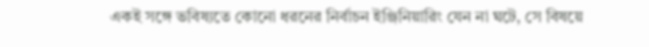একই সঙ্গে ভবিষ্যতে কোনো ধরনের নির্বাচন ইঞ্জিনিয়ারিং যেন না ঘটে, সে বিষয়ে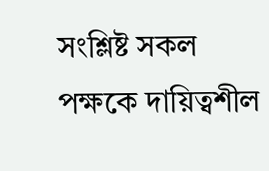সংশ্লিষ্ট সকল পক্ষকে দায়িত্বশীল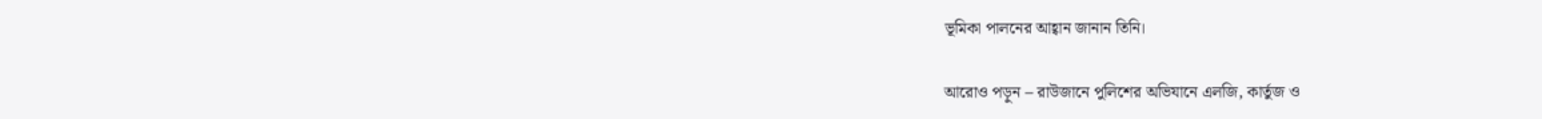ভূমিকা পালনের আহ্বান জানান তিনি।

আরোও পড়ুন – রাউজানে পুলিশের অভিযানে এলজি, কার্তুজ ও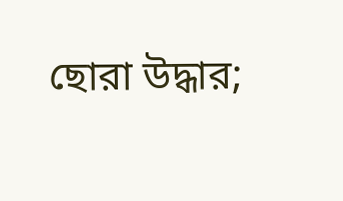ছোরা উদ্ধার;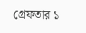গ্রেফতার ১